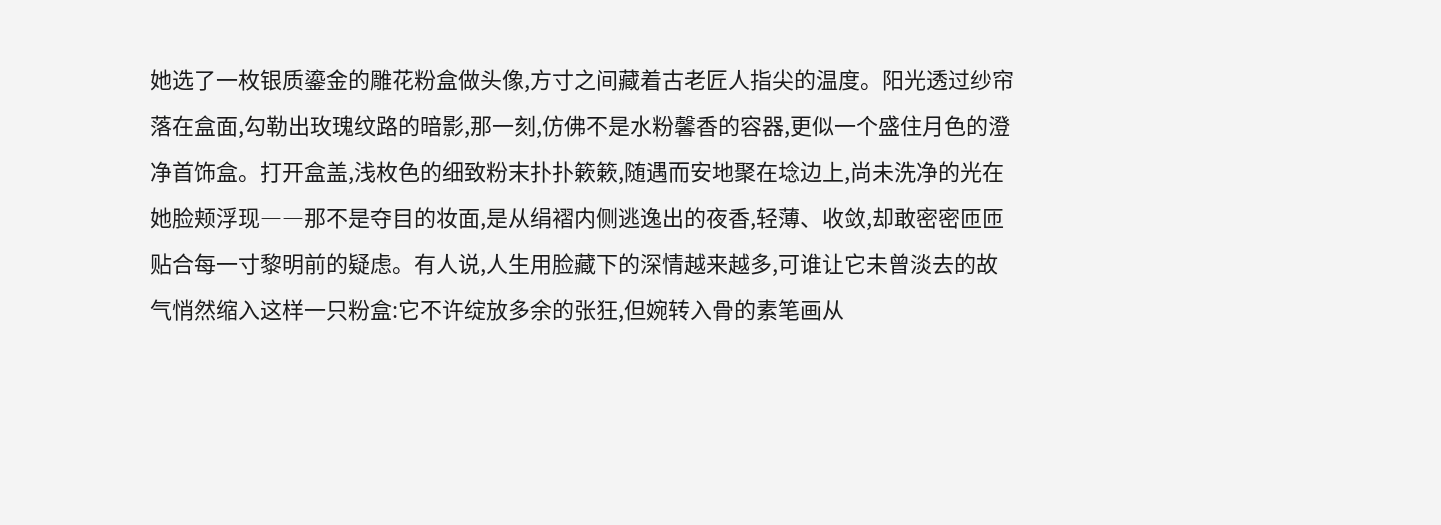她选了一枚银质鎏金的雕花粉盒做头像,方寸之间藏着古老匠人指尖的温度。阳光透过纱帘落在盒面,勾勒出玫瑰纹路的暗影,那一刻,仿佛不是水粉馨香的容器,更似一个盛住月色的澄净首饰盒。打开盒盖,浅枚色的细致粉末扑扑簌簌,随遇而安地聚在埝边上,尚未洗净的光在她脸颊浮现――那不是夺目的妆面,是从绢褶内侧逃逸出的夜香,轻薄、收敛,却敢密密匝匝贴合每一寸黎明前的疑虑。有人说,人生用脸藏下的深情越来越多,可谁让它未曾淡去的故气悄然缩入这样一只粉盒:它不许绽放多余的张狂,但婉转入骨的素笔画从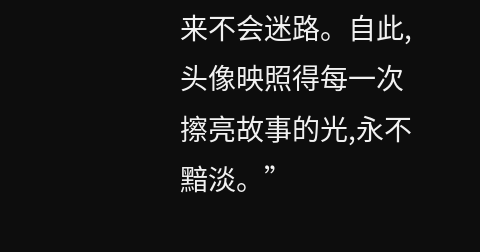来不会迷路。自此,头像映照得每一次擦亮故事的光,永不黯淡。”